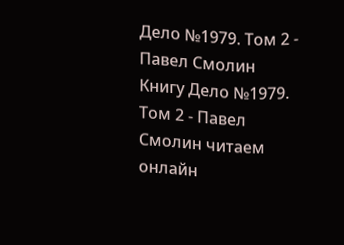Дело №1979. Том 2 - Павел Смолин
Книгу Дело №1979. Том 2 - Павел Смолин читаем онлайн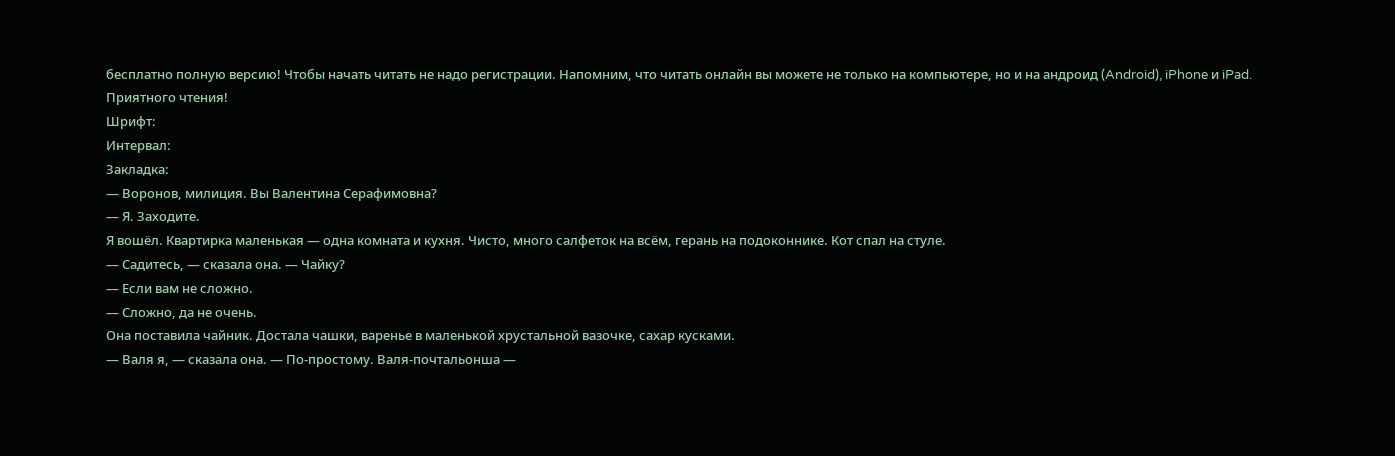бесплатно полную версию! Чтобы начать читать не надо регистрации. Напомним, что читать онлайн вы можете не только на компьютере, но и на андроид (Android), iPhone и iPad. Приятного чтения!
Шрифт:
Интервал:
Закладка:
— Воронов, милиция. Вы Валентина Серафимовна?
— Я. Заходите.
Я вошёл. Квартирка маленькая — одна комната и кухня. Чисто, много салфеток на всём, герань на подоконнике. Кот спал на стуле.
— Садитесь, — сказала она. — Чайку?
— Если вам не сложно.
— Сложно, да не очень.
Она поставила чайник. Достала чашки, варенье в маленькой хрустальной вазочке, сахар кусками.
— Валя я, — сказала она. — По-простому. Валя-почтальонша —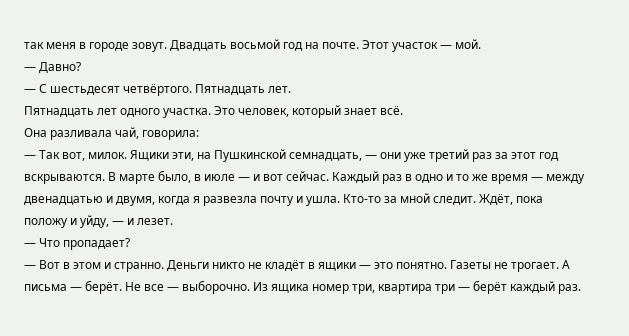так меня в городе зовут. Двадцать восьмой год на почте. Этот участок — мой.
— Давно?
— С шестьдесят четвёртого. Пятнадцать лет.
Пятнадцать лет одного участка. Это человек, который знает всё.
Она разливала чай, говорила:
— Так вот, милок. Ящики эти, на Пушкинской семнадцать, — они уже третий раз за этот год вскрываются. В марте было, в июле — и вот сейчас. Каждый раз в одно и то же время — между двенадцатью и двумя, когда я развезла почту и ушла. Кто-то за мной следит. Ждёт, пока положу и уйду, — и лезет.
— Что пропадает?
— Вот в этом и странно. Деньги никто не кладёт в ящики — это понятно. Газеты не трогает. А письма — берёт. Не все — выборочно. Из ящика номер три, квартира три — берёт каждый раз.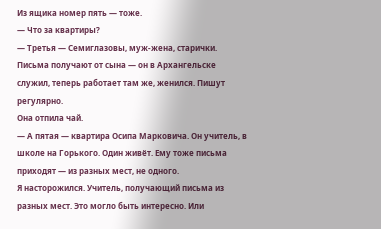Из ящика номер пять — тоже.
— Что за квартиры?
— Третья — Семиглазовы, муж-жена, старички. Письма получают от сына — он в Архангельске служил, теперь работает там же, женился. Пишут регулярно.
Она отпила чай.
— А пятая — квартира Осипа Марковича. Он учитель, в школе на Горького. Один живёт. Ему тоже письма приходят — из разных мест, не одного.
Я насторожился. Учитель, получающий письма из разных мест. Это могло быть интересно. Или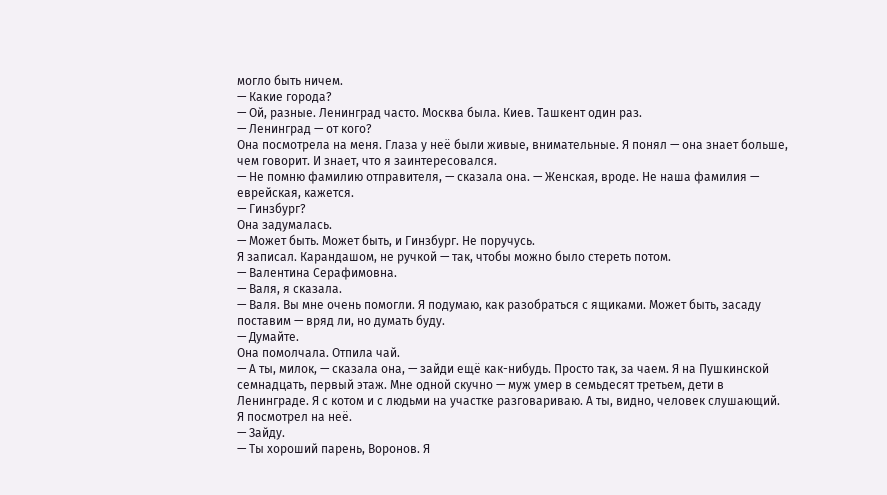могло быть ничем.
— Какие города?
— Ой, разные. Ленинград часто. Москва была. Киев. Ташкент один раз.
— Ленинград — от кого?
Она посмотрела на меня. Глаза у неё были живые, внимательные. Я понял — она знает больше, чем говорит. И знает, что я заинтересовался.
— Не помню фамилию отправителя, — сказала она. — Женская, вроде. Не наша фамилия — еврейская, кажется.
— Гинзбург?
Она задумалась.
— Может быть. Может быть, и Гинзбург. Не поручусь.
Я записал. Карандашом, не ручкой — так, чтобы можно было стереть потом.
— Валентина Серафимовна.
— Валя, я сказала.
— Валя. Вы мне очень помогли. Я подумаю, как разобраться с ящиками. Может быть, засаду поставим — вряд ли, но думать буду.
— Думайте.
Она помолчала. Отпила чай.
— А ты, милок, — сказала она, — зайди ещё как-нибудь. Просто так, за чаем. Я на Пушкинской семнадцать, первый этаж. Мне одной скучно — муж умер в семьдесят третьем, дети в Ленинграде. Я с котом и с людьми на участке разговариваю. А ты, видно, человек слушающий.
Я посмотрел на неё.
— Зайду.
— Ты хороший парень, Воронов. Я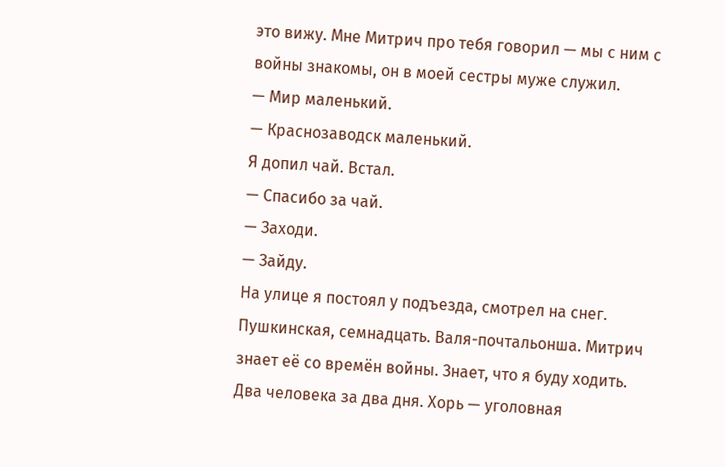это вижу. Мне Митрич про тебя говорил — мы с ним с войны знакомы, он в моей сестры муже служил.
— Мир маленький.
— Краснозаводск маленький.
Я допил чай. Встал.
— Спасибо за чай.
— Заходи.
— Зайду.
На улице я постоял у подъезда, смотрел на снег. Пушкинская, семнадцать. Валя-почтальонша. Митрич знает её со времён войны. Знает, что я буду ходить.
Два человека за два дня. Хорь — уголовная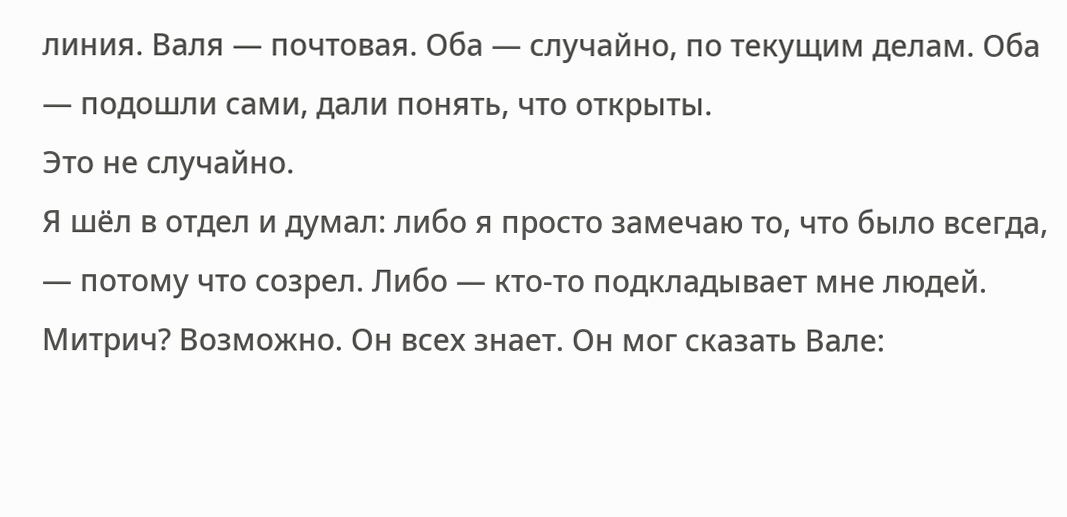линия. Валя — почтовая. Оба — случайно, по текущим делам. Оба — подошли сами, дали понять, что открыты.
Это не случайно.
Я шёл в отдел и думал: либо я просто замечаю то, что было всегда, — потому что созрел. Либо — кто-то подкладывает мне людей. Митрич? Возможно. Он всех знает. Он мог сказать Вале: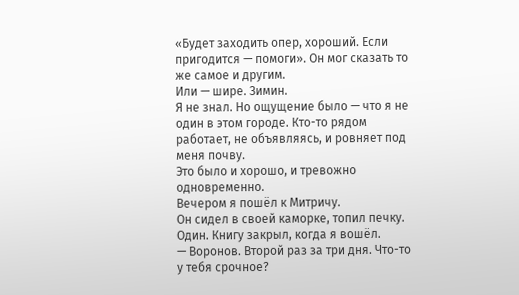«Будет заходить опер, хороший. Если пригодится — помоги». Он мог сказать то же самое и другим.
Или — шире. Зимин.
Я не знал. Но ощущение было — что я не один в этом городе. Кто-то рядом работает, не объявляясь, и ровняет под меня почву.
Это было и хорошо, и тревожно одновременно.
Вечером я пошёл к Митричу.
Он сидел в своей каморке, топил печку. Один. Книгу закрыл, когда я вошёл.
— Воронов. Второй раз за три дня. Что-то у тебя срочное?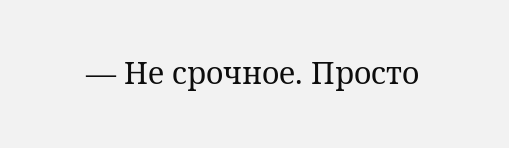— Не срочное. Просто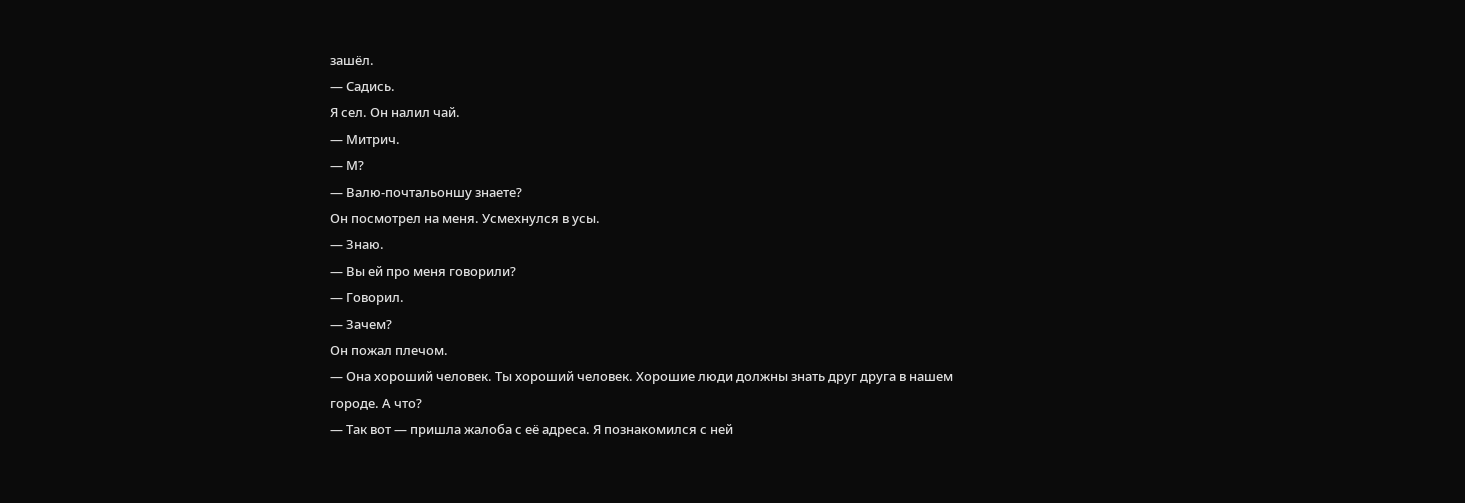зашёл.
— Садись.
Я сел. Он налил чай.
— Митрич.
— М?
— Валю-почтальоншу знаете?
Он посмотрел на меня. Усмехнулся в усы.
— Знаю.
— Вы ей про меня говорили?
— Говорил.
— Зачем?
Он пожал плечом.
— Она хороший человек. Ты хороший человек. Хорошие люди должны знать друг друга в нашем городе. А что?
— Так вот — пришла жалоба с её адреса. Я познакомился с ней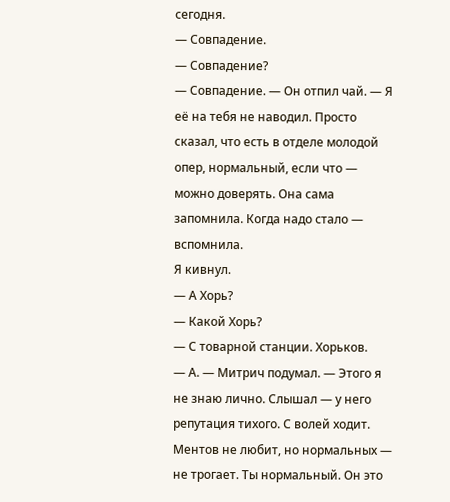сегодня.
— Совпадение.
— Совпадение?
— Совпадение. — Он отпил чай. — Я её на тебя не наводил. Просто сказал, что есть в отделе молодой опер, нормальный, если что — можно доверять. Она сама запомнила. Когда надо стало — вспомнила.
Я кивнул.
— А Хорь?
— Какой Хорь?
— С товарной станции. Хорьков.
— А. — Митрич подумал. — Этого я не знаю лично. Слышал — у него репутация тихого. С волей ходит. Ментов не любит, но нормальных — не трогает. Ты нормальный. Он это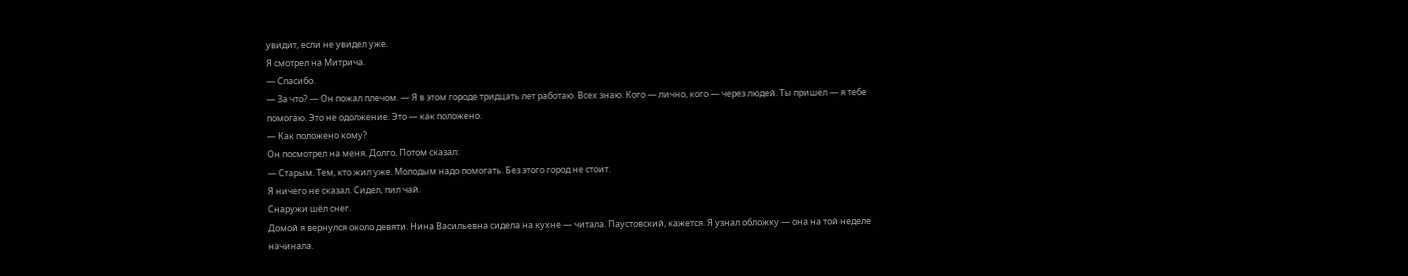увидит, если не увидел уже.
Я смотрел на Митрича.
— Спасибо.
— За что? — Он пожал плечом. — Я в этом городе тридцать лет работаю. Всех знаю. Кого — лично, кого — через людей. Ты пришёл — я тебе помогаю. Это не одолжение. Это — как положено.
— Как положено кому?
Он посмотрел на меня. Долго. Потом сказал:
— Старым. Тем, кто жил уже. Молодым надо помогать. Без этого город не стоит.
Я ничего не сказал. Сидел, пил чай.
Снаружи шёл снег.
Домой я вернулся около девяти. Нина Васильевна сидела на кухне — читала. Паустовский, кажется. Я узнал обложку — она на той неделе начинала.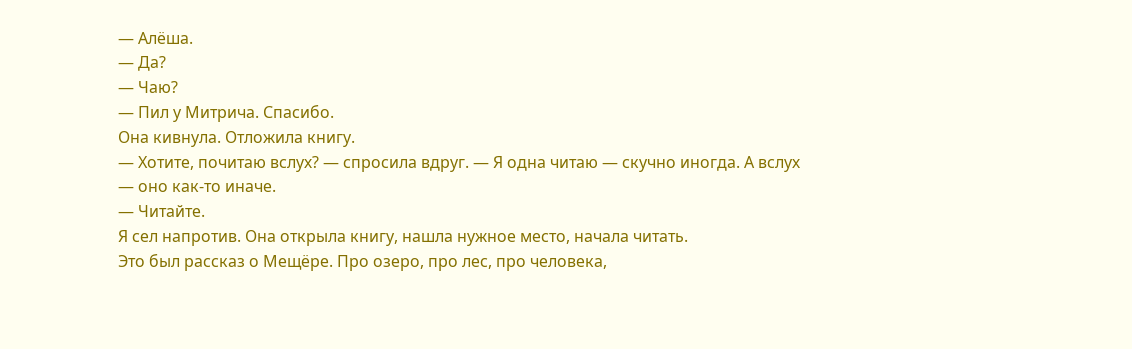— Алёша.
— Да?
— Чаю?
— Пил у Митрича. Спасибо.
Она кивнула. Отложила книгу.
— Хотите, почитаю вслух? — спросила вдруг. — Я одна читаю — скучно иногда. А вслух — оно как-то иначе.
— Читайте.
Я сел напротив. Она открыла книгу, нашла нужное место, начала читать.
Это был рассказ о Мещёре. Про озеро, про лес, про человека,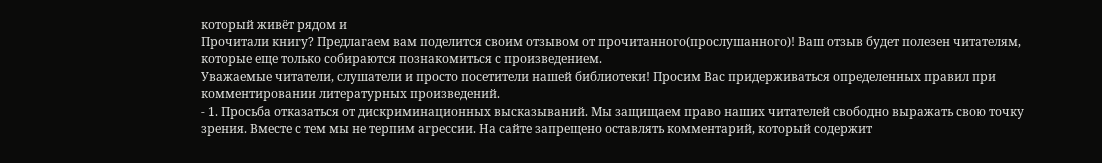который живёт рядом и
Прочитали книгу? Предлагаем вам поделится своим отзывом от прочитанного(прослушанного)! Ваш отзыв будет полезен читателям, которые еще только собираются познакомиться с произведением.
Уважаемые читатели, слушатели и просто посетители нашей библиотеки! Просим Вас придерживаться определенных правил при комментировании литературных произведений.
- 1. Просьба отказаться от дискриминационных высказываний. Мы защищаем право наших читателей свободно выражать свою точку зрения. Вместе с тем мы не терпим агрессии. На сайте запрещено оставлять комментарий, который содержит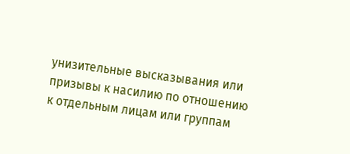унизительные высказывания или призывы к насилию по отношению к отдельным лицам или группам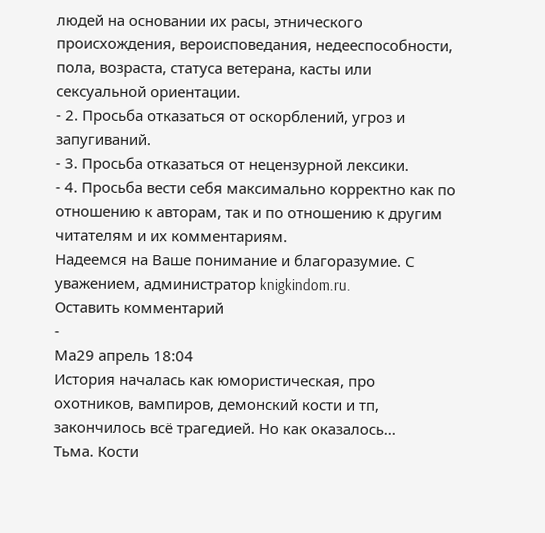людей на основании их расы, этнического происхождения, вероисповедания, недееспособности, пола, возраста, статуса ветерана, касты или сексуальной ориентации.
- 2. Просьба отказаться от оскорблений, угроз и запугиваний.
- 3. Просьба отказаться от нецензурной лексики.
- 4. Просьба вести себя максимально корректно как по отношению к авторам, так и по отношению к другим читателям и их комментариям.
Надеемся на Ваше понимание и благоразумие. С уважением, администратор knigkindom.ru.
Оставить комментарий
-
Ма29 апрель 18:04
История началась как юмористическая, про охотников, вампиров, демонский кости и тп, закончилось всё трагедией. Но как оказалось...
Тьма. Кости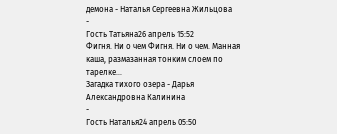демона - Наталья Сергеевна Жильцова
-
Гость Татьяна26 апрель 15:52
Фигня. Ни о чем Фигня. Ни о чем. Манная каша, размазанная тонким слоем по тарелке...
Загадка тихого озера - Дарья Александровна Калинина
-
Гость Наталья24 апрель 05:50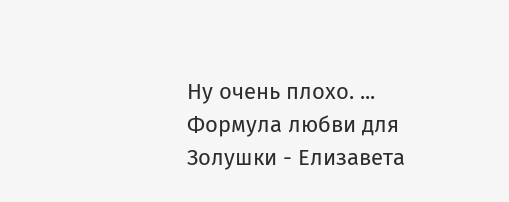Ну очень плохо. ...
Формула любви для Золушки - Елизавета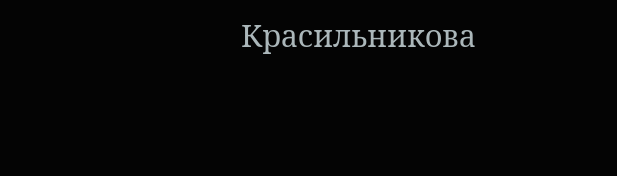Красильникова